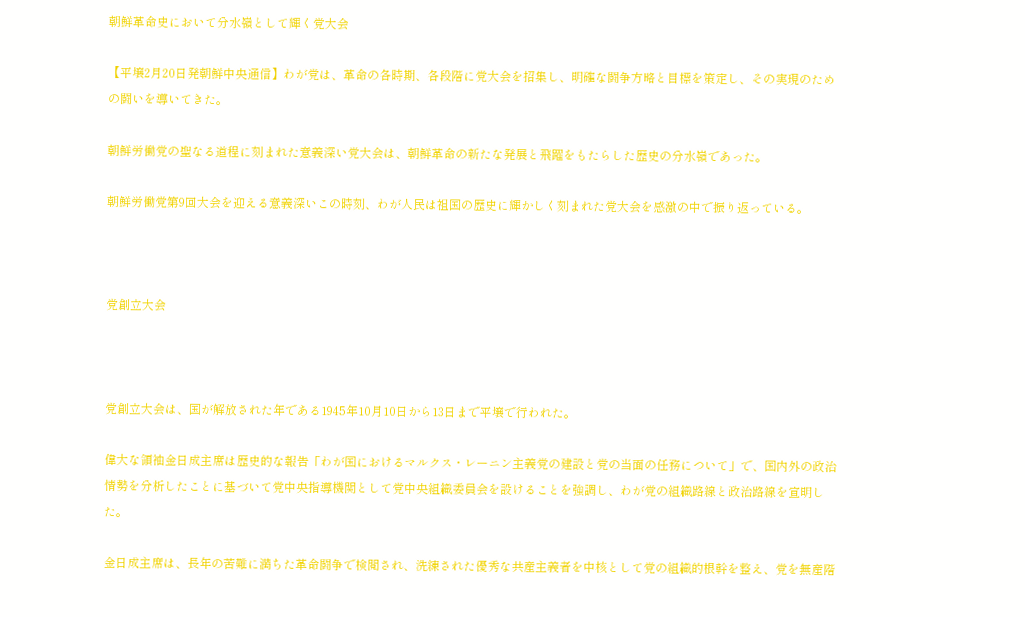朝鮮革命史において分水嶺として輝く党大会

【平壌2月20日発朝鮮中央通信】わが党は、革命の各時期、各段階に党大会を招集し、明確な闘争方略と目標を策定し、その実現のための闘いを導いてきた。

朝鮮労働党の聖なる道程に刻まれた意義深い党大会は、朝鮮革命の新たな発展と飛躍をもたらした歴史の分水嶺であった。

朝鮮労働党第9回大会を迎える意義深いこの時刻、わが人民は祖国の歴史に輝かしく刻まれた党大会を感激の中で振り返っている。



党創立大会



党創立大会は、国が解放された年である1945年10月10日から13日まで平壌で行われた。

偉大な領袖金日成主席は歴史的な報告「わが国におけるマルクス・レーニン主義党の建設と党の当面の任務について」で、国内外の政治情勢を分析したことに基づいて党中央指導機関として党中央組織委員会を設けることを強調し、わが党の組織路線と政治路線を宣明した。

金日成主席は、長年の苦難に満ちた革命闘争で検閲され、洗練された優秀な共産主義者を中核として党の組織的根幹を整え、党を無産階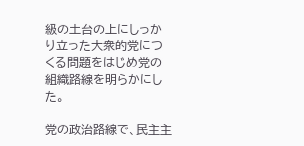級の土台の上にしっかり立った大衆的党につくる問題をはじめ党の組織路線を明らかにした。

党の政治路線で、民主主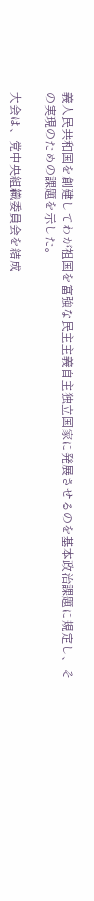義人民共和国を創建してわが祖国を富強な民主主義自主独立国家に発展させるのを基本政治課題に規定し、その実現のための課題を示した。

大会は、党中央組織委員会を結成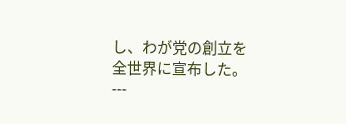し、わが党の創立を全世界に宣布した。---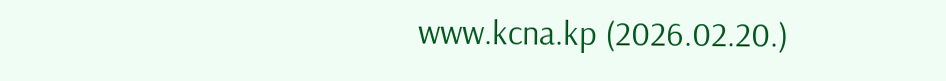www.kcna.kp (2026.02.20.)